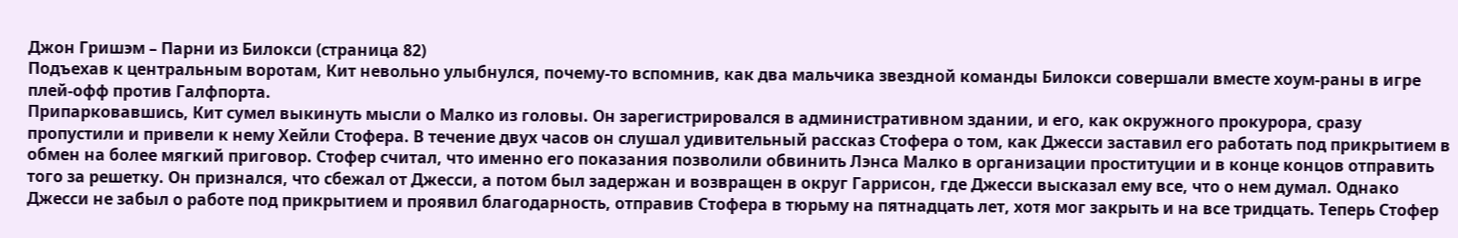Джон Гришэм – Парни из Билокси (страница 82)
Подъехав к центральным воротам, Кит невольно улыбнулся, почему-то вспомнив, как два мальчика звездной команды Билокси совершали вместе хоум-раны в игре плей-офф против Галфпорта.
Припарковавшись, Кит сумел выкинуть мысли о Малко из головы. Он зарегистрировался в административном здании, и его, как окружного прокурора, сразу пропустили и привели к нему Хейли Стофера. В течение двух часов он слушал удивительный рассказ Стофера о том, как Джесси заставил его работать под прикрытием в обмен на более мягкий приговор. Стофер считал, что именно его показания позволили обвинить Лэнса Малко в организации проституции и в конце концов отправить того за решетку. Он признался, что сбежал от Джесси, а потом был задержан и возвращен в округ Гаррисон, где Джесси высказал ему все, что о нем думал. Однако Джесси не забыл о работе под прикрытием и проявил благодарность, отправив Стофера в тюрьму на пятнадцать лет, хотя мог закрыть и на все тридцать. Теперь Стофер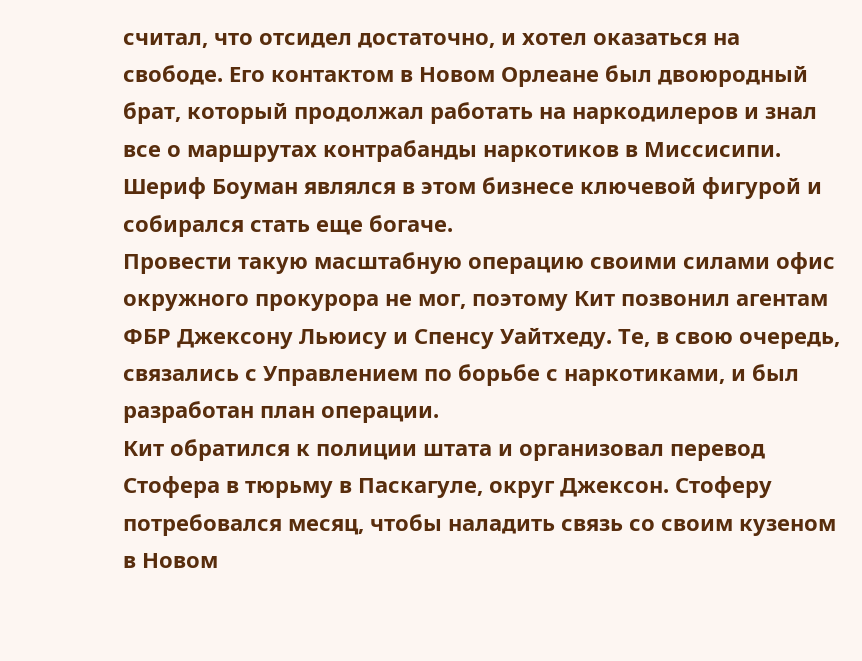считал, что отсидел достаточно, и хотел оказаться на свободе. Его контактом в Новом Орлеане был двоюродный брат, который продолжал работать на наркодилеров и знал все о маршрутах контрабанды наркотиков в Миссисипи. Шериф Боуман являлся в этом бизнесе ключевой фигурой и собирался стать еще богаче.
Провести такую масштабную операцию своими силами офис окружного прокурора не мог, поэтому Кит позвонил агентам ФБР Джексону Льюису и Спенсу Уайтхеду. Те, в свою очередь, связались с Управлением по борьбе с наркотиками, и был разработан план операции.
Кит обратился к полиции штата и организовал перевод Стофера в тюрьму в Паскагуле, округ Джексон. Стоферу потребовался месяц, чтобы наладить связь со своим кузеном в Новом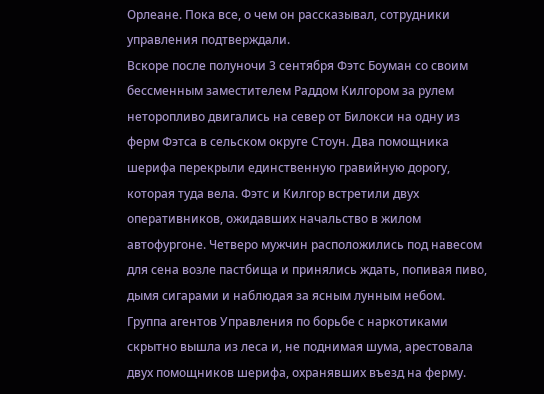Орлеане. Пока все, о чем он рассказывал, сотрудники управления подтверждали.
Вскоре после полуночи 3 сентября Фэтс Боуман со своим бессменным заместителем Раддом Килгором за рулем неторопливо двигались на север от Билокси на одну из ферм Фэтса в сельском округе Стоун. Два помощника шерифа перекрыли единственную гравийную дорогу, которая туда вела. Фэтс и Килгор встретили двух оперативников, ожидавших начальство в жилом автофургоне. Четверо мужчин расположились под навесом для сена возле пастбища и принялись ждать, попивая пиво, дымя сигарами и наблюдая за ясным лунным небом.
Группа агентов Управления по борьбе с наркотиками скрытно вышла из леса и, не поднимая шума, арестовала двух помощников шерифа, охранявших въезд на ферму.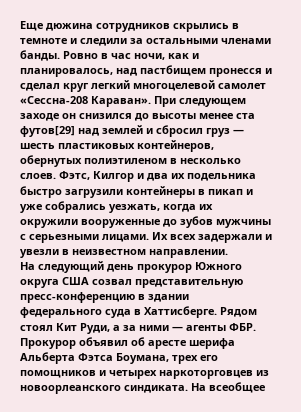Еще дюжина сотрудников скрылись в темноте и следили за остальными членами банды. Ровно в час ночи, как и планировалось, над пастбищем пронесся и сделал круг легкий многоцелевой самолет «Сессна-208 Караван». При следующем заходе он снизился до высоты менее ста футов[29] над землей и сбросил груз — шесть пластиковых контейнеров, обернутых полиэтиленом в несколько слоев. Фэтс, Килгор и два их подельника быстро загрузили контейнеры в пикап и уже собрались уезжать, когда их окружили вооруженные до зубов мужчины с серьезными лицами. Их всех задержали и увезли в неизвестном направлении.
На следующий день прокурор Южного округа США созвал представительную пресс-конференцию в здании федерального суда в Хаттисберге. Рядом стоял Кит Руди, а за ними — агенты ФБР. Прокурор объявил об аресте шерифа Альберта Фэтса Боумана, трех его помощников и четырех наркоторговцев из новоорлеанского синдиката. На всеобщее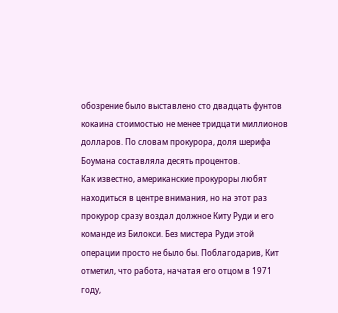обозрение было выставлено сто двадцать фунтов кокаина стоимостью не менее тридцати миллионов долларов. По словам прокурора, доля шерифа Боумана составляла десять процентов.
Как известно, американские прокуроры любят находиться в центре внимания, но на этот раз прокурор сразу воздал должное Киту Руди и его команде из Билокси. Без мистера Руди этой операции просто не было бы. Поблагодарив, Кит отметил, что работа, начатая его отцом в 1971 году,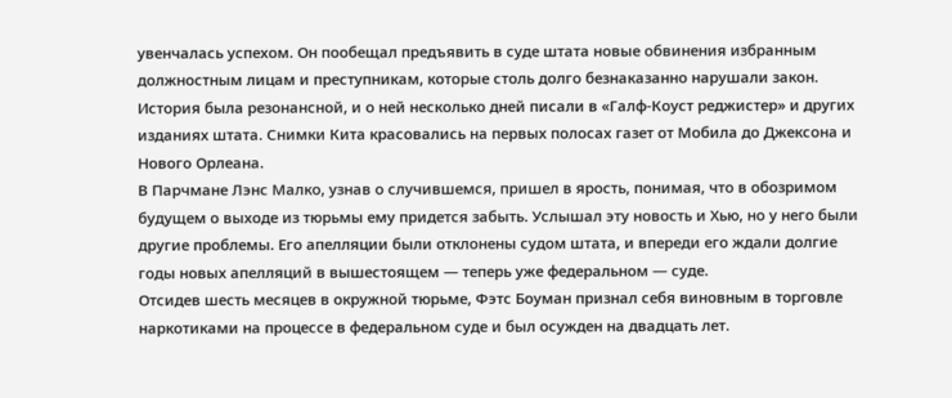увенчалась успехом. Он пообещал предъявить в суде штата новые обвинения избранным должностным лицам и преступникам, которые столь долго безнаказанно нарушали закон.
История была резонансной, и о ней несколько дней писали в «Галф-Коуст реджистер» и других изданиях штата. Снимки Кита красовались на первых полосах газет от Мобила до Джексона и Нового Орлеана.
В Парчмане Лэнс Малко, узнав о случившемся, пришел в ярость, понимая, что в обозримом будущем о выходе из тюрьмы ему придется забыть. Услышал эту новость и Хью, но у него были другие проблемы. Его апелляции были отклонены судом штата, и впереди его ждали долгие годы новых апелляций в вышестоящем — теперь уже федеральном — суде.
Отсидев шесть месяцев в окружной тюрьме, Фэтс Боуман признал себя виновным в торговле наркотиками на процессе в федеральном суде и был осужден на двадцать лет.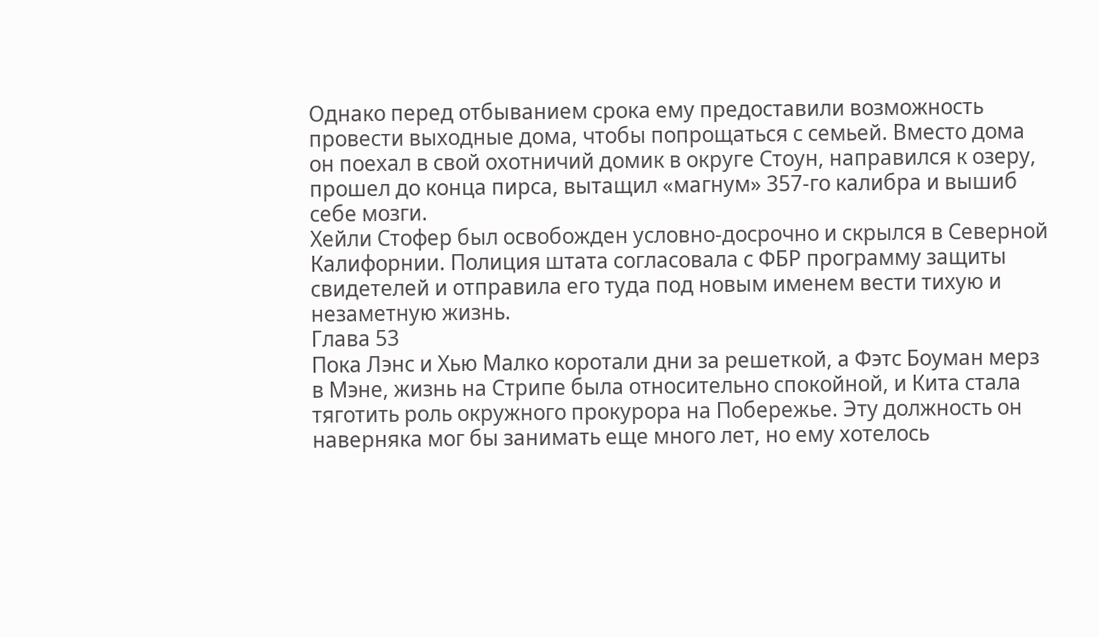Однако перед отбыванием срока ему предоставили возможность провести выходные дома, чтобы попрощаться с семьей. Вместо дома он поехал в свой охотничий домик в округе Стоун, направился к озеру, прошел до конца пирса, вытащил «магнум» 357-го калибра и вышиб себе мозги.
Хейли Стофер был освобожден условно-досрочно и скрылся в Северной Калифорнии. Полиция штата согласовала с ФБР программу защиты свидетелей и отправила его туда под новым именем вести тихую и незаметную жизнь.
Глава 53
Пока Лэнс и Хью Малко коротали дни за решеткой, а Фэтс Боуман мерз в Мэне, жизнь на Стрипе была относительно спокойной, и Кита стала тяготить роль окружного прокурора на Побережье. Эту должность он наверняка мог бы занимать еще много лет, но ему хотелось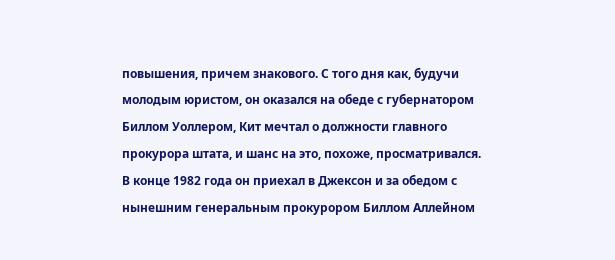повышения, причем знакового. С того дня как, будучи молодым юристом, он оказался на обеде с губернатором Биллом Уоллером, Кит мечтал о должности главного прокурора штата, и шанс на это, похоже, просматривался.
В конце 1982 года он приехал в Джексон и за обедом с нынешним генеральным прокурором Биллом Аллейном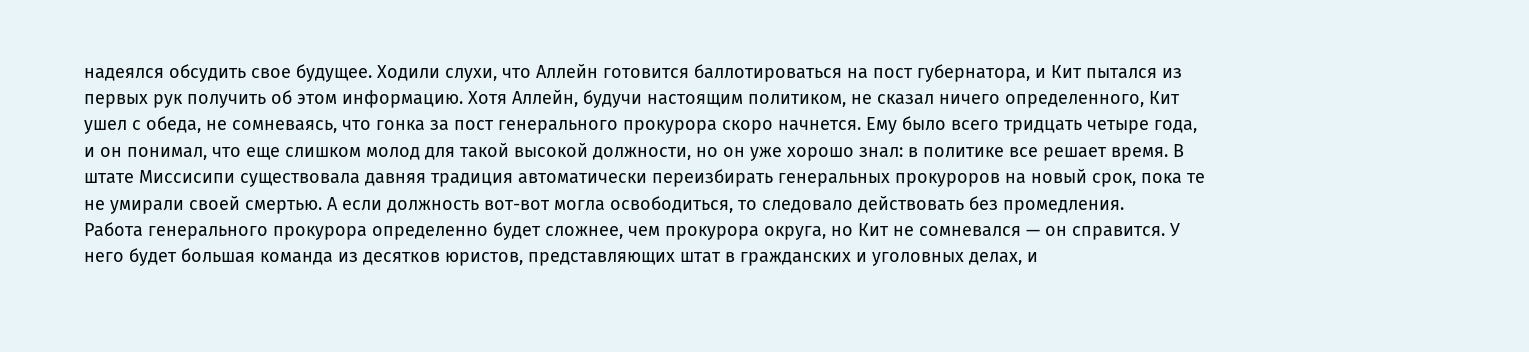надеялся обсудить свое будущее. Ходили слухи, что Аллейн готовится баллотироваться на пост губернатора, и Кит пытался из первых рук получить об этом информацию. Хотя Аллейн, будучи настоящим политиком, не сказал ничего определенного, Кит ушел с обеда, не сомневаясь, что гонка за пост генерального прокурора скоро начнется. Ему было всего тридцать четыре года, и он понимал, что еще слишком молод для такой высокой должности, но он уже хорошо знал: в политике все решает время. В штате Миссисипи существовала давняя традиция автоматически переизбирать генеральных прокуроров на новый срок, пока те не умирали своей смертью. А если должность вот-вот могла освободиться, то следовало действовать без промедления.
Работа генерального прокурора определенно будет сложнее, чем прокурора округа, но Кит не сомневался — он справится. У него будет большая команда из десятков юристов, представляющих штат в гражданских и уголовных делах, и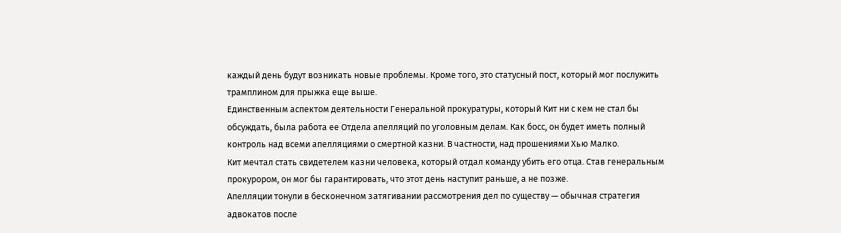каждый день будут возникать новые проблемы. Кроме того, это статусный пост, который мог послужить трамплином для прыжка еще выше.
Единственным аспектом деятельности Генеральной прокуратуры, который Кит ни с кем не стал бы обсуждать, была работа ее Отдела апелляций по уголовным делам. Как босс, он будет иметь полный контроль над всеми апелляциями о смертной казни. В частности, над прошениями Хью Малко.
Кит мечтал стать свидетелем казни человека, который отдал команду убить его отца. Став генеральным прокурором, он мог бы гарантировать, что этот день наступит раньше, а не позже.
Апелляции тонули в бесконечном затягивании рассмотрения дел по существу — обычная стратегия адвокатов после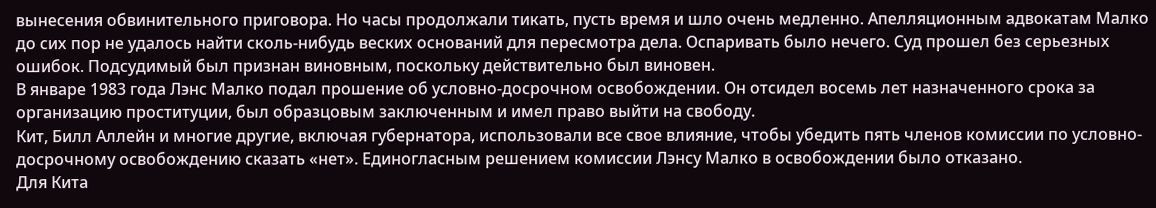вынесения обвинительного приговора. Но часы продолжали тикать, пусть время и шло очень медленно. Апелляционным адвокатам Малко до сих пор не удалось найти сколь-нибудь веских оснований для пересмотра дела. Оспаривать было нечего. Суд прошел без серьезных ошибок. Подсудимый был признан виновным, поскольку действительно был виновен.
В январе 1983 года Лэнс Малко подал прошение об условно-досрочном освобождении. Он отсидел восемь лет назначенного срока за организацию проституции, был образцовым заключенным и имел право выйти на свободу.
Кит, Билл Аллейн и многие другие, включая губернатора, использовали все свое влияние, чтобы убедить пять членов комиссии по условно-досрочному освобождению сказать «нет». Единогласным решением комиссии Лэнсу Малко в освобождении было отказано.
Для Кита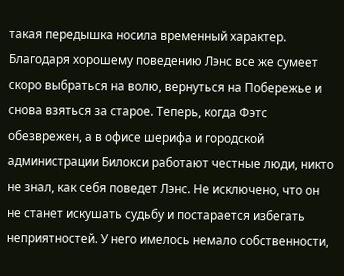такая передышка носила временный характер. Благодаря хорошему поведению Лэнс все же сумеет скоро выбраться на волю, вернуться на Побережье и снова взяться за старое. Теперь, когда Фэтс обезврежен, а в офисе шерифа и городской администрации Билокси работают честные люди, никто не знал, как себя поведет Лэнс. Не исключено, что он не станет искушать судьбу и постарается избегать неприятностей. У него имелось немало собственности,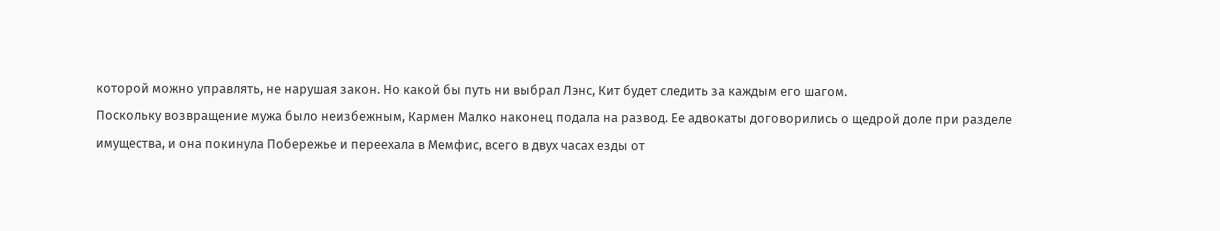которой можно управлять, не нарушая закон. Но какой бы путь ни выбрал Лэнс, Кит будет следить за каждым его шагом.
Поскольку возвращение мужа было неизбежным, Кармен Малко наконец подала на развод. Ее адвокаты договорились о щедрой доле при разделе имущества, и она покинула Побережье и переехала в Мемфис, всего в двух часах езды от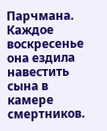Парчмана. Каждое воскресенье она ездила навестить сына в камере смертников.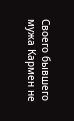Своего бывшего мужа Кармен не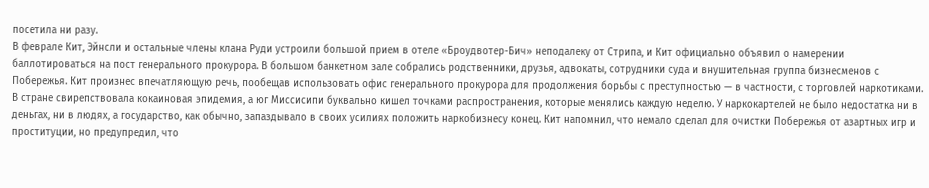посетила ни разу.
В феврале Кит, Эйнсли и остальные члены клана Руди устроили большой прием в отеле «Броудвотер-Бич» неподалеку от Стрипа, и Кит официально объявил о намерении баллотироваться на пост генерального прокурора. В большом банкетном зале собрались родственники, друзья, адвокаты, сотрудники суда и внушительная группа бизнесменов с Побережья. Кит произнес впечатляющую речь, пообещав использовать офис генерального прокурора для продолжения борьбы с преступностью — в частности, с торговлей наркотиками. В стране свирепствовала кокаиновая эпидемия, а юг Миссисипи буквально кишел точками распространения, которые менялись каждую неделю. У наркокартелей не было недостатка ни в деньгах, ни в людях, а государство, как обычно, запаздывало в своих усилиях положить наркобизнесу конец. Кит напомнил, что немало сделал для очистки Побережья от азартных игр и проституции, но предупредил, что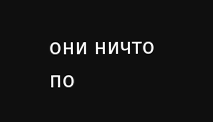они ничто по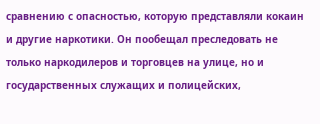сравнению с опасностью, которую представляли кокаин и другие наркотики. Он пообещал преследовать не только наркодилеров и торговцев на улице, но и государственных служащих и полицейских,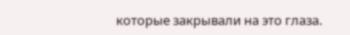которые закрывали на это глаза.